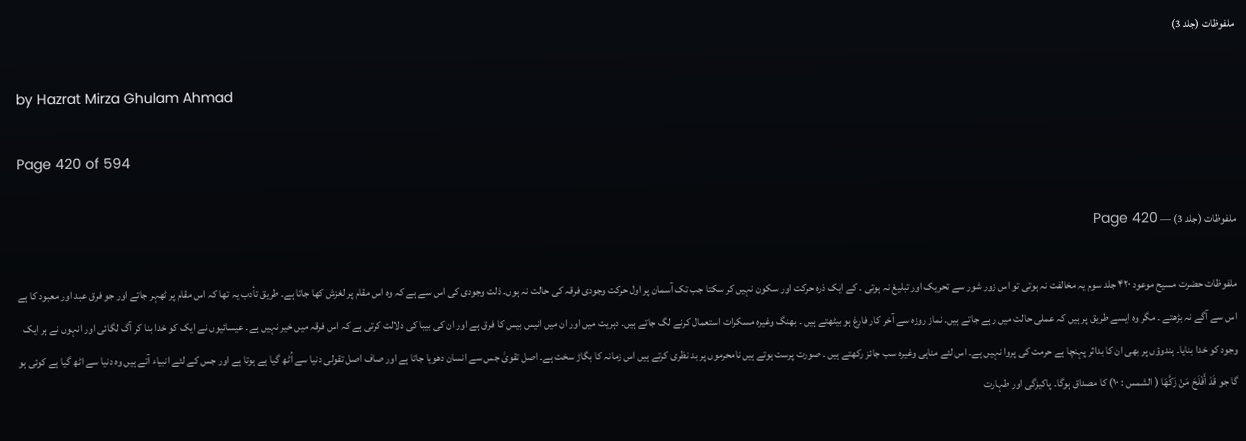ملفوظات (جلد 3)

by Hazrat Mirza Ghulam Ahmad

Page 420 of 594

ملفوظات (جلد 3) — Page 420

ملفوظات حضرت مسیح موعود ۴۲۰ جلد سوم یہ مخالفت نہ ہوتی تو اس زور شور سے تحریک اور تبلیغ نہ ہوتی ۔ کے ایک ذرہ حرکت اور سکون نہیں کر سکتا جب تک آسمان پر اول حرکت وجودی فرقہ کی حالت نہ ہوں۔ ذلت وجودی کی اس سے ہے کہ وہ اس مقام پر لغزش کھا جاتا ہے۔ طریق تأدب یہ تھا کہ اس مقام پر ٹھہر جاتے اور جو فرق عبد اور معبود کا ہے اس سے آگے نہ بڑھتے ۔ مگر وہ ایسے طریق پر ہیں کہ عملی حالت میں رہے جاتے ہیں۔ نماز روزہ سے آخر کار فارغ ہو بیٹھتے ہیں ۔ بھنگ وغیرہ مسکرات استعمال کرنے لگ جاتے ہیں۔ دہریت میں اور ان میں انیس بیس کا فرق ہے اور ان کی بیبا کی دلالت کرتی ہے کہ اس فرقہ میں خیر نہیں ہے۔ عیسائیوں نے ایک کو خدا بنا کر آگ لگائی اور انہوں نے ہر ایک وجود کو خدا بنایا۔ ہندوؤں پر بھی ان کا بداثر پہنچا ہے حرمت کی پروا نہیں ہے۔ اس لئے مناہی وغیرہ سب جائز رکھتے ہیں ۔ صورت پرست ہوتے ہیں نامحرموں پر بد نظری کرتے ہیں اس زمانہ کا بگاڑ سخت ہے۔ اصل تقویٰ جس سے انسان دھویا جاتا ہے اور صاف اصل تقولی دنیا سے اُٹھ گیا ہے ہوتا ہے اور جس کے لئے انبیاء آتے ہیں وہ دنیا سے اٹھ گیا ہے کوئی ہو گا جو قَدْ أَفْلَحَ مَنْ زَكَّهَا ( الشمس : ١٠) کا مصداق ہوگا۔ پاکیزگی اور طہارت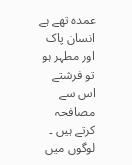عمدہ تھے ہے انسان پاک اور مطہر ہو تو فرشتے اس سے مصافحہ کرتے ہیں ۔ لوگوں میں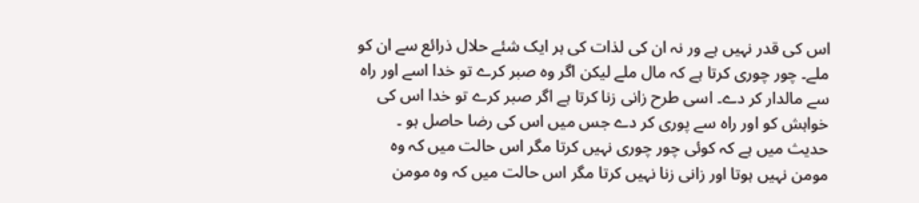اس کی قدر نہیں ہے ور نہ ان کی لذات کی ہر ایک شئے حلال ذرائع سے ان کو ملے۔ چور چوری کرتا ہے کہ مال ملے لیکن اگر وہ صبر کرے تو خدا اسے اور راہ سے مالدار کر دے۔ اسی طرح زانی زنا کرتا ہے اگر صبر کرے تو خدا اس کی خواہش کو اور راہ سے پوری کر دے جس میں اس کی رضا حاصل ہو ۔ حدیث میں ہے کہ کوئی چور چوری نہیں کرتا مگر اس حالت میں کہ وہ مومن نہیں ہوتا اور زانی زنا نہیں کرتا مگر اس حالت میں کہ وہ مومن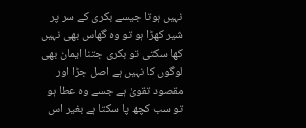نہیں ہوتا جیسے بکری کے سر پر شیر کھڑا ہو تو وہ گھاس بھی نہیں کھا سکتی تو بکری جتنا ایمان بھی لوگوں کا نہیں ہے اصل جڑا اور مقصود تقویٰ ہے جسے وہ عطا ہو تو سب کچھ پا سکتا ہے بغیر اس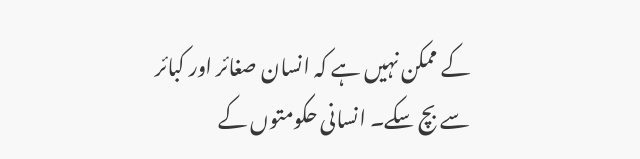کے ممکن نہیں ہے کہ انسان صغائر اور کبائر سے بچ سکے۔ انسانی حکومتوں کے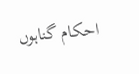احکام گناہوں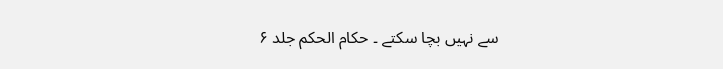سے نہیں بچا سکتے ۔ حکام الحکم جلد ۶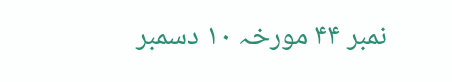نمبر ۴۴ مورخہ ۱۰ دسمبر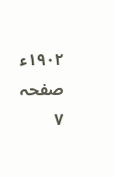۱۹۰۲ء صفحہ ۷